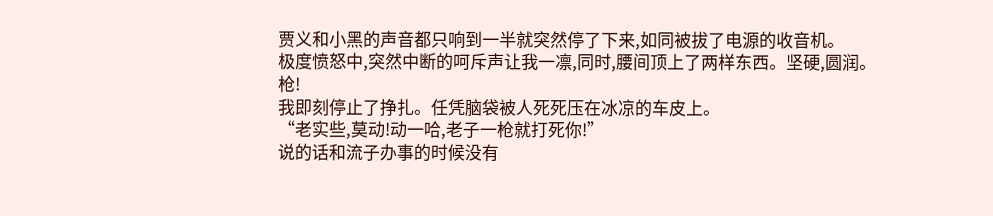贾义和小黑的声音都只响到一半就突然停了下来,如同被拔了电源的收音机。
极度愤怒中,突然中断的呵斥声让我一凛,同时,腰间顶上了两样东西。坚硬,圆润。
枪!
我即刻停止了挣扎。任凭脑袋被人死死压在冰凉的车皮上。
“老实些,莫动!动一哈,老子一枪就打死你!”
说的话和流子办事的时候没有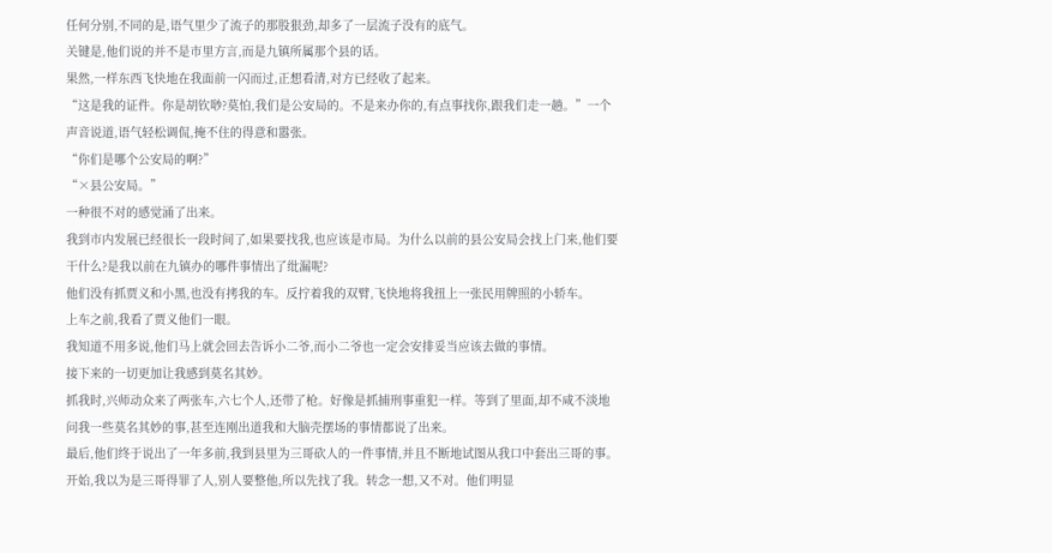任何分别,不同的是,语气里少了流子的那股狠劲,却多了一层流子没有的底气。
关键是,他们说的并不是市里方言,而是九镇所属那个县的话。
果然,一样东西飞快地在我面前一闪而过,正想看清,对方已经收了起来。
“这是我的证件。你是胡钦唦?莫怕,我们是公安局的。不是来办你的,有点事找你,跟我们走一趟。”一个声音说道,语气轻松调侃,掩不住的得意和嚣张。
“你们是哪个公安局的啊?”
“×县公安局。”
一种很不对的感觉涌了出来。
我到市内发展已经很长一段时间了,如果要找我,也应该是市局。为什么以前的县公安局会找上门来,他们要干什么?是我以前在九镇办的哪件事情出了纰漏呢?
他们没有抓贾义和小黑,也没有拷我的车。反拧着我的双臂,飞快地将我扭上一张民用牌照的小轿车。
上车之前,我看了贾义他们一眼。
我知道不用多说,他们马上就会回去告诉小二爷,而小二爷也一定会安排妥当应该去做的事情。
接下来的一切更加让我感到莫名其妙。
抓我时,兴师动众来了两张车,六七个人,还带了枪。好像是抓捕刑事重犯一样。等到了里面,却不咸不淡地问我一些莫名其妙的事,甚至连刚出道我和大脑壳摆场的事情都说了出来。
最后,他们终于说出了一年多前,我到县里为三哥砍人的一件事情,并且不断地试图从我口中套出三哥的事。
开始,我以为是三哥得罪了人,别人要整他,所以先找了我。转念一想,又不对。他们明显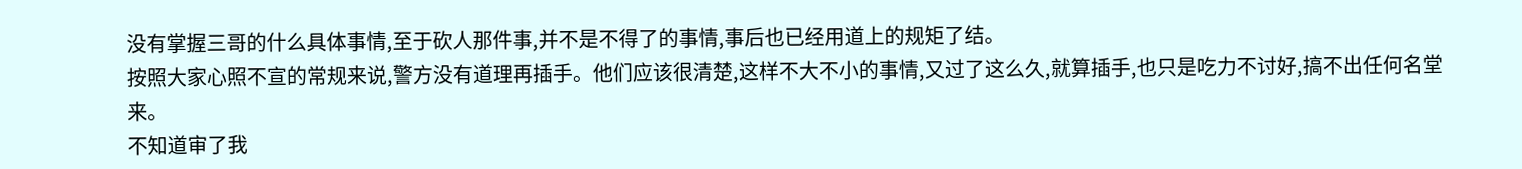没有掌握三哥的什么具体事情,至于砍人那件事,并不是不得了的事情,事后也已经用道上的规矩了结。
按照大家心照不宣的常规来说,警方没有道理再插手。他们应该很清楚,这样不大不小的事情,又过了这么久,就算插手,也只是吃力不讨好,搞不出任何名堂来。
不知道审了我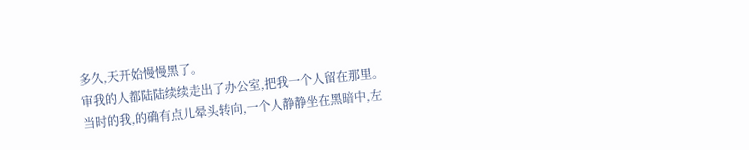多久,天开始慢慢黑了。
审我的人都陆陆续续走出了办公室,把我一个人留在那里。
当时的我,的确有点儿晕头转向,一个人静静坐在黑暗中,左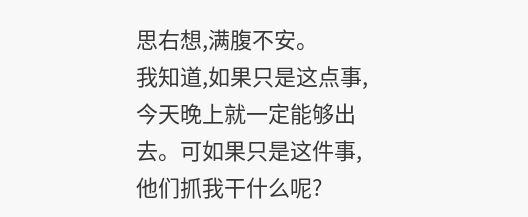思右想,满腹不安。
我知道,如果只是这点事,今天晚上就一定能够出去。可如果只是这件事,他们抓我干什么呢?